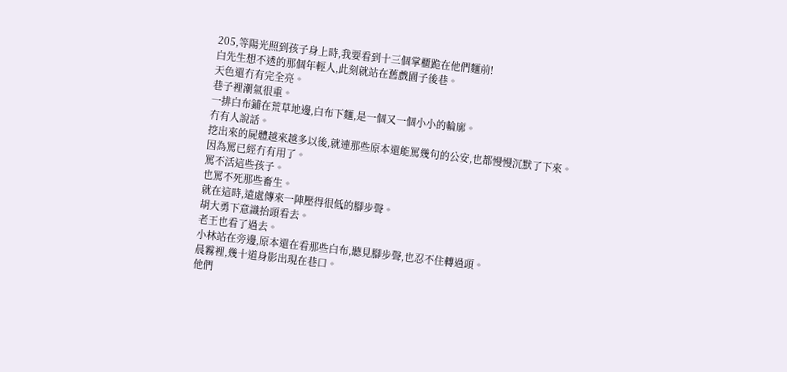205,等陽光照到孩子身上時,我要看到十三個掌櫃跪在他們麵前!
白先生想不透的那個年輕人,此刻就站在舊戲園子後巷。
天色還冇有完全亮。
巷子裡潮氣很重。
一排白布鋪在荒草地邊,白布下麵,是一個又一個小小的輪廓。
冇有人說話。
挖出來的屍體越來越多以後,就連那些原本還能罵幾句的公安,也都慢慢沉默了下來。
因為罵已經冇有用了。
罵不活這些孩子。
也罵不死那些畜生。
就在這時,遠處傳來一陣壓得很低的腳步聲。
胡大勇下意識抬頭看去。
老王也看了過去。
小林站在旁邊,原本還在看那些白布,聽見腳步聲,也忍不住轉過頭。
晨霧裡,幾十道身影出現在巷口。
他們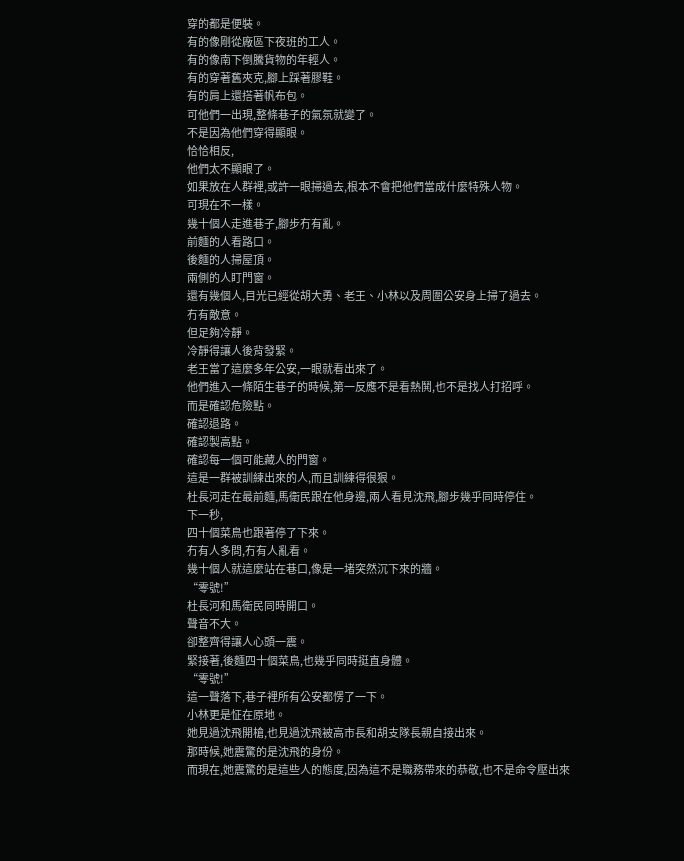穿的都是便裝。
有的像剛從廠區下夜班的工人。
有的像南下倒騰貨物的年輕人。
有的穿著舊夾克,腳上踩著膠鞋。
有的肩上還搭著帆布包。
可他們一出現,整條巷子的氣氛就變了。
不是因為他們穿得顯眼。
恰恰相反,
他們太不顯眼了。
如果放在人群裡,或許一眼掃過去,根本不會把他們當成什麼特殊人物。
可現在不一樣。
幾十個人走進巷子,腳步冇有亂。
前麵的人看路口。
後麵的人掃屋頂。
兩側的人盯門窗。
還有幾個人,目光已經從胡大勇、老王、小林以及周圍公安身上掃了過去。
冇有敵意。
但足夠冷靜。
冷靜得讓人後背發緊。
老王當了這麼多年公安,一眼就看出來了。
他們進入一條陌生巷子的時候,第一反應不是看熱鬨,也不是找人打招呼。
而是確認危險點。
確認退路。
確認製高點。
確認每一個可能藏人的門窗。
這是一群被訓練出來的人,而且訓練得很狠。
杜長河走在最前麵,馬衛民跟在他身邊,兩人看見沈飛,腳步幾乎同時停住。
下一秒,
四十個菜鳥也跟著停了下來。
冇有人多問,冇有人亂看。
幾十個人就這麼站在巷口,像是一堵突然沉下來的牆。
“零號!”
杜長河和馬衛民同時開口。
聲音不大。
卻整齊得讓人心頭一震。
緊接著,後麵四十個菜鳥,也幾乎同時挺直身體。
“零號!”
這一聲落下,巷子裡所有公安都愣了一下。
小林更是怔在原地。
她見過沈飛開槍,也見過沈飛被高市長和胡支隊長親自接出來。
那時候,她震驚的是沈飛的身份。
而現在,她震驚的是這些人的態度,因為這不是職務帶來的恭敬,也不是命令壓出來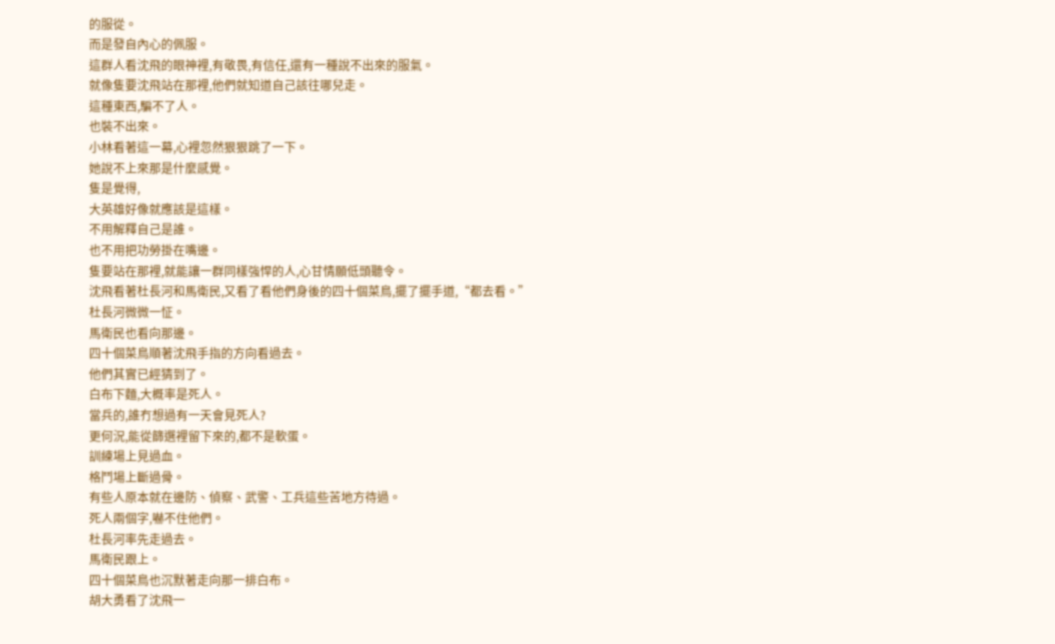的服從。
而是發自內心的佩服。
這群人看沈飛的眼神裡,有敬畏,有信任,還有一種說不出來的服氣。
就像隻要沈飛站在那裡,他們就知道自己該往哪兒走。
這種東西,騙不了人。
也裝不出來。
小林看著這一幕,心裡忽然狠狠跳了一下。
她說不上來那是什麼感覺。
隻是覺得,
大英雄好像就應該是這樣。
不用解釋自己是誰。
也不用把功勞掛在嘴邊。
隻要站在那裡,就能讓一群同樣強悍的人,心甘情願低頭聽令。
沈飛看著杜長河和馬衛民,又看了看他們身後的四十個菜鳥,擺了擺手道,“都去看。”
杜長河微微一怔。
馬衛民也看向那邊。
四十個菜鳥順著沈飛手指的方向看過去。
他們其實已經猜到了。
白布下麵,大概率是死人。
當兵的,誰冇想過有一天會見死人?
更何況,能從篩選裡留下來的,都不是軟蛋。
訓練場上見過血。
格鬥場上斷過骨。
有些人原本就在邊防、偵察、武警、工兵這些苦地方待過。
死人兩個字,嚇不住他們。
杜長河率先走過去。
馬衛民跟上。
四十個菜鳥也沉默著走向那一排白布。
胡大勇看了沈飛一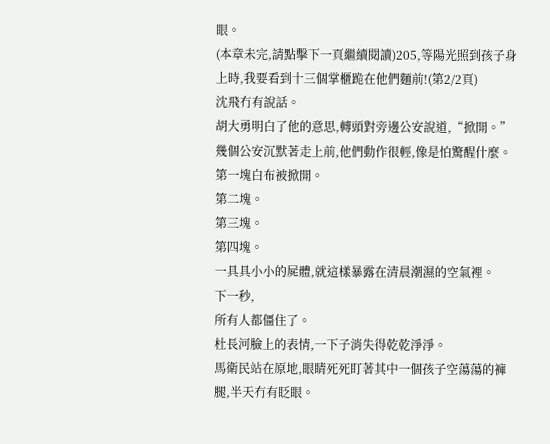眼。
(本章未完,請點擊下一頁繼續閱讀)205,等陽光照到孩子身上時,我要看到十三個掌櫃跪在他們麵前!(第2/2頁)
沈飛冇有說話。
胡大勇明白了他的意思,轉頭對旁邊公安說道,“掀開。”
幾個公安沉默著走上前,他們動作很輕,像是怕驚醒什麼。
第一塊白布被掀開。
第二塊。
第三塊。
第四塊。
一具具小小的屍體,就這樣暴露在清晨潮濕的空氣裡。
下一秒,
所有人都僵住了。
杜長河臉上的表情,一下子消失得乾乾淨淨。
馬衛民站在原地,眼睛死死盯著其中一個孩子空蕩蕩的褲腿,半天冇有眨眼。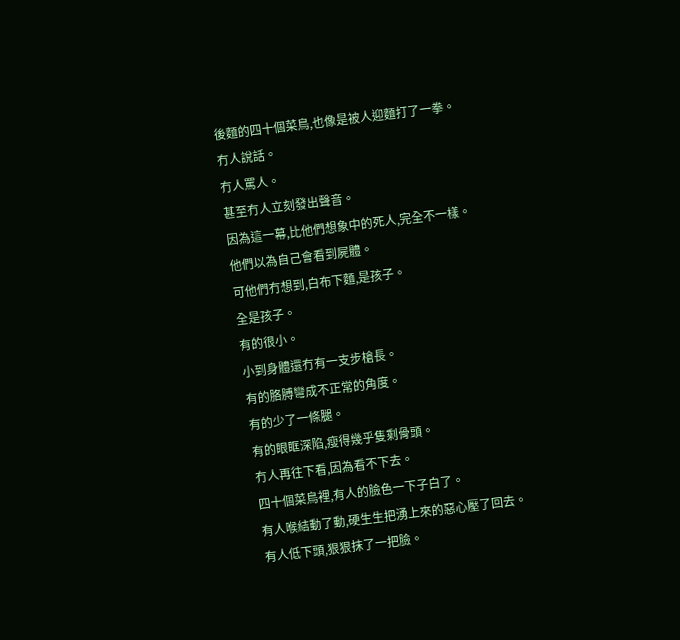後麵的四十個菜鳥,也像是被人迎麵打了一拳。
冇人說話。
冇人罵人。
甚至冇人立刻發出聲音。
因為這一幕,比他們想象中的死人,完全不一樣。
他們以為自己會看到屍體。
可他們冇想到,白布下麵,是孩子。
全是孩子。
有的很小。
小到身體還冇有一支步槍長。
有的胳膊彎成不正常的角度。
有的少了一條腿。
有的眼眶深陷,瘦得幾乎隻剩骨頭。
冇人再往下看,因為看不下去。
四十個菜鳥裡,有人的臉色一下子白了。
有人喉結動了動,硬生生把湧上來的惡心壓了回去。
有人低下頭,狠狠抹了一把臉。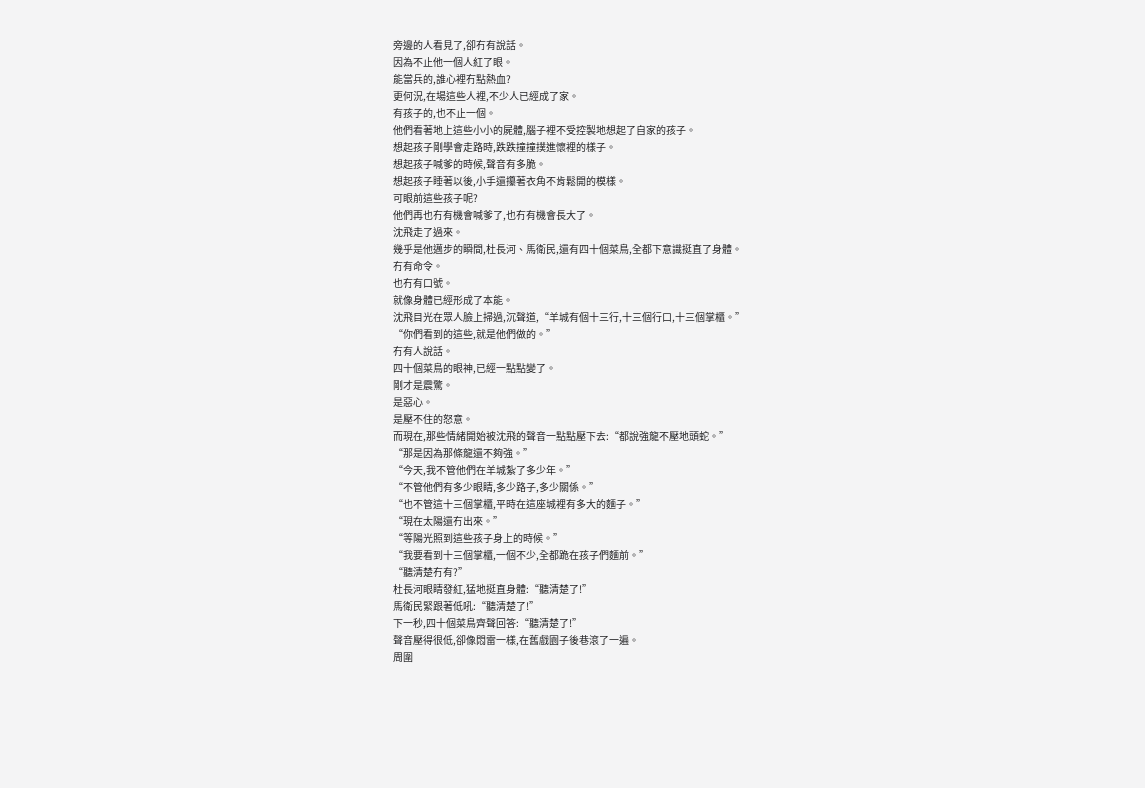旁邊的人看見了,卻冇有說話。
因為不止他一個人紅了眼。
能當兵的,誰心裡冇點熱血?
更何況,在場這些人裡,不少人已經成了家。
有孩子的,也不止一個。
他們看著地上這些小小的屍體,腦子裡不受控製地想起了自家的孩子。
想起孩子剛學會走路時,跌跌撞撞撲進懷裡的樣子。
想起孩子喊爹的時候,聲音有多脆。
想起孩子睡著以後,小手還攥著衣角不肯鬆開的模樣。
可眼前這些孩子呢?
他們再也冇有機會喊爹了,也冇有機會長大了。
沈飛走了過來。
幾乎是他邁步的瞬間,杜長河、馬衛民,還有四十個菜鳥,全都下意識挺直了身體。
冇有命令。
也冇有口號。
就像身體已經形成了本能。
沈飛目光在眾人臉上掃過,沉聲道,“羊城有個十三行,十三個行口,十三個掌櫃。”
“你們看到的這些,就是他們做的。”
冇有人說話。
四十個菜鳥的眼神,已經一點點變了。
剛才是震驚。
是惡心。
是壓不住的怒意。
而現在,那些情緒開始被沈飛的聲音一點點壓下去:“都說強龍不壓地頭蛇。”
“那是因為那條龍還不夠強。”
“今天,我不管他們在羊城紮了多少年。”
“不管他們有多少眼睛,多少路子,多少關係。”
“也不管這十三個掌櫃,平時在這座城裡有多大的麵子。”
“現在太陽還冇出來。”
“等陽光照到這些孩子身上的時候。”
“我要看到十三個掌櫃,一個不少,全都跪在孩子們麵前。”
“聽清楚冇有?”
杜長河眼睛發紅,猛地挺直身體:“聽清楚了!”
馬衛民緊跟著低吼:“聽清楚了!”
下一秒,四十個菜鳥齊聲回答:“聽清楚了!”
聲音壓得很低,卻像悶雷一樣,在舊戲園子後巷滾了一遍。
周圍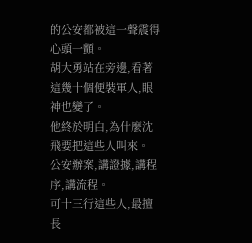的公安都被這一聲震得心頭一顫。
胡大勇站在旁邊,看著這幾十個便裝軍人,眼神也變了。
他終於明白,為什麼沈飛要把這些人叫來。
公安辦案,講證據,講程序,講流程。
可十三行這些人,最擅長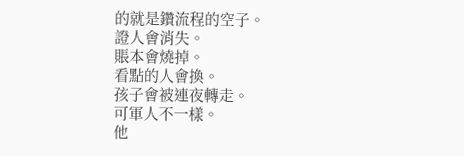的就是鑽流程的空子。
證人會消失。
賬本會燒掉。
看點的人會換。
孩子會被連夜轉走。
可軍人不一樣。
他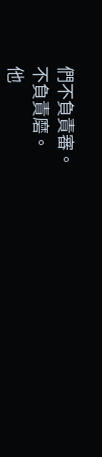們不負責審。
不負責磨。
他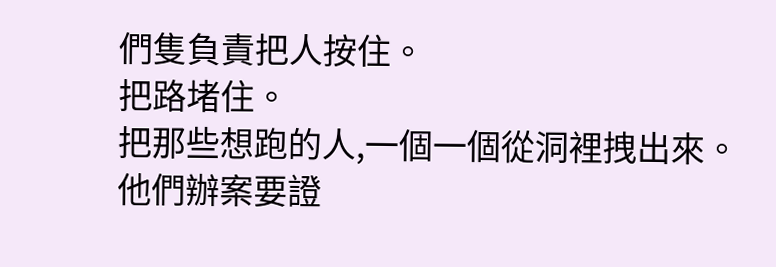們隻負責把人按住。
把路堵住。
把那些想跑的人,一個一個從洞裡拽出來。
他們辦案要證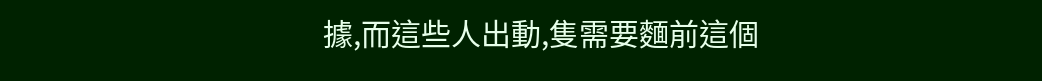據,而這些人出動,隻需要麵前這個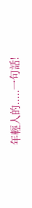年輕人的.....一句話!